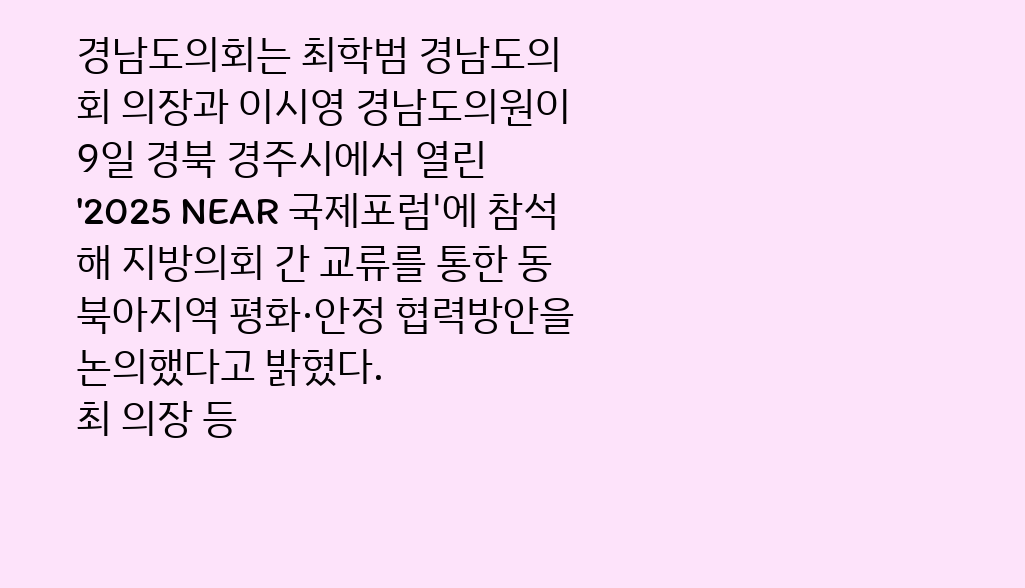경남도의회는 최학범 경남도의회 의장과 이시영 경남도의원이 9일 경북 경주시에서 열린 '2025 NEAR 국제포럼'에 참석해 지방의회 간 교류를 통한 동북아지역 평화·안정 협력방안을 논의했다고 밝혔다.
최 의장 등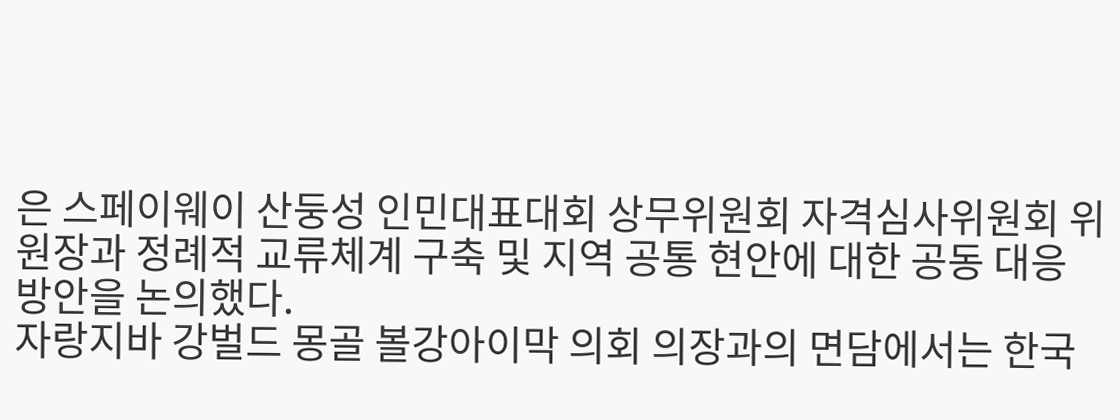은 스페이웨이 산둥성 인민대표대회 상무위원회 자격심사위원회 위원장과 정례적 교류체계 구축 및 지역 공통 현안에 대한 공동 대응 방안을 논의했다.
자랑지바 강벌드 몽골 볼강아이막 의회 의장과의 면담에서는 한국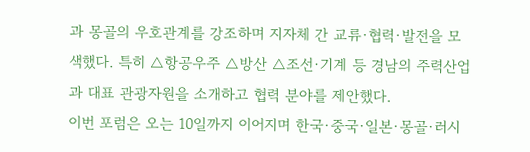과 몽골의 우호관계를 강조하며 지자체 간 교류·협력·발전을 모색했다. 특히 △항공우주 △방산 △조선·기계 등 경남의 주력산업과 대표 관광자원을 소개하고 협력 분야를 제안했다.
이번 포럼은 오는 10일까지 이어지며 한국·중국·일본·몽골·러시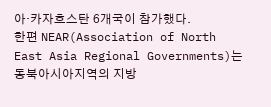아·카자흐스탄 6개국이 참가했다.
한편 NEAR(Association of North East Asia Regional Governments)는 동북아시아지역의 지방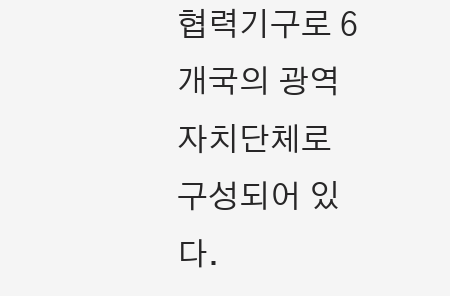협력기구로 6개국의 광역자치단체로 구성되어 있다.